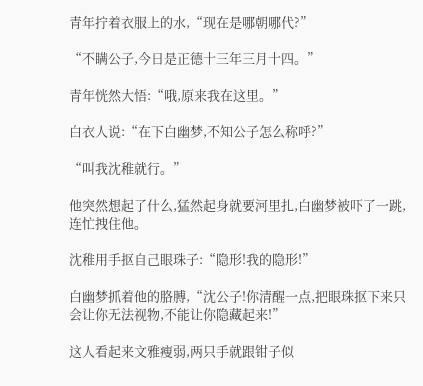青年拧着衣服上的水,“现在是哪朝哪代?”

“不瞒公子,今日是正德十三年三月十四。”

青年恍然大悟:“哦,原来我在这里。”

白衣人说:“在下白幽梦,不知公子怎么称呼?”

“叫我沈稚就行。”

他突然想起了什么,猛然起身就要河里扎,白幽梦被吓了一跳,连忙拽住他。

沈稚用手抠自己眼珠子:“隐形!我的隐形!”

白幽梦抓着他的胳膊,“沈公子!你清醒一点,把眼珠抠下来只会让你无法视物,不能让你隐藏起来!”

这人看起来文雅瘦弱,两只手就跟钳子似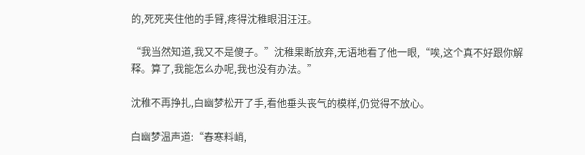的,死死夹住他的手臂,疼得沈稚眼泪汪汪。

“我当然知道,我又不是傻子。”沈稚果断放弃,无语地看了他一眼,“唉,这个真不好跟你解释。算了,我能怎么办呢,我也没有办法。”

沈稚不再挣扎,白幽梦松开了手,看他垂头丧气的模样,仍觉得不放心。

白幽梦温声道:“春寒料峭,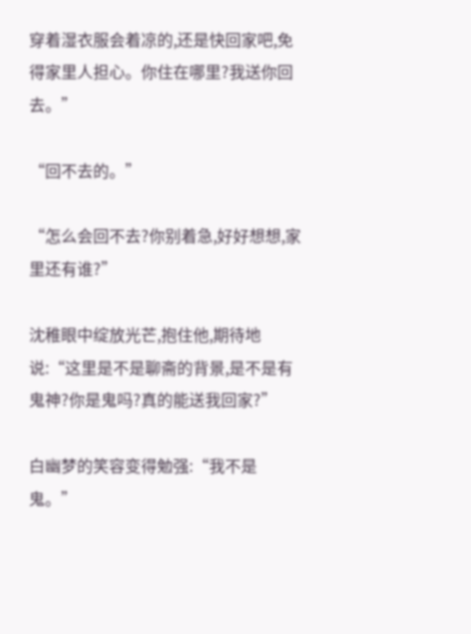穿着湿衣服会着凉的,还是快回家吧,免得家里人担心。你住在哪里?我送你回去。”

“回不去的。”

“怎么会回不去?你别着急,好好想想,家里还有谁?”

沈稚眼中绽放光芒,抱住他,期待地说:“这里是不是聊斋的背景,是不是有鬼神?你是鬼吗?真的能送我回家?”

白幽梦的笑容变得勉强:“我不是鬼。”